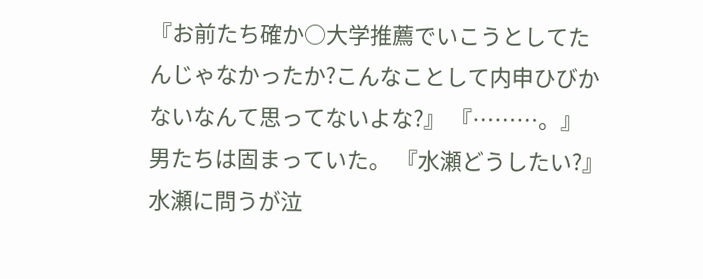『お前たち確か○大学推薦でいこうとしてたんじゃなかったか?こんなことして内申ひびかないなんて思ってないよな?』 『………。』 男たちは固まっていた。 『水瀬どうしたい?』 水瀬に問うが泣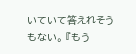いていて答えれそうもない。 『もう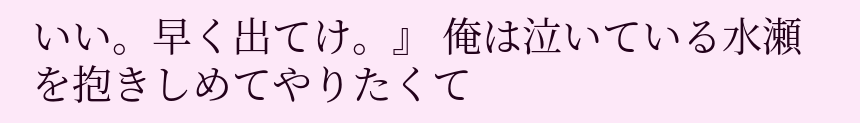いい。早く出てけ。』 俺は泣いている水瀬を抱きしめてやりたくて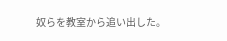奴らを教室から追い出した。